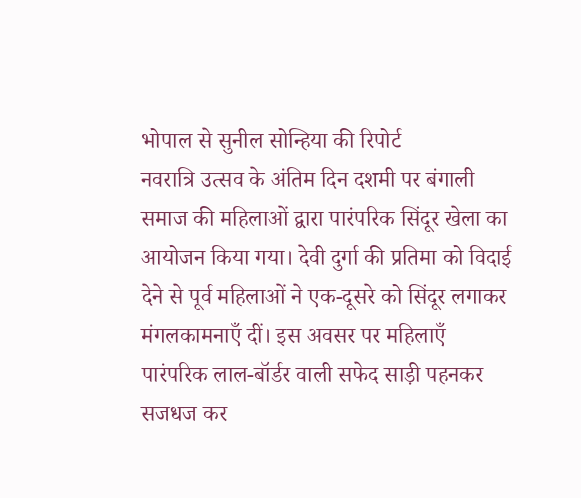भोपाल से सुनील सोन्हिया की रिपोर्ट
नवरात्रि उत्सव के अंतिम दिन दशमी पर बंगाली समाज की महिलाओं द्वारा पारंपरिक सिंदूर खेला का आयोजन किया गया। देवी दुर्गा की प्रतिमा को विदाई देने से पूर्व महिलाओं ने एक-दूसरे को सिंदूर लगाकर मंगलकामनाएँ दीं। इस अवसर पर महिलाएँ पारंपरिक लाल-बॉर्डर वाली सफेद साड़ी पहनकर सजधज कर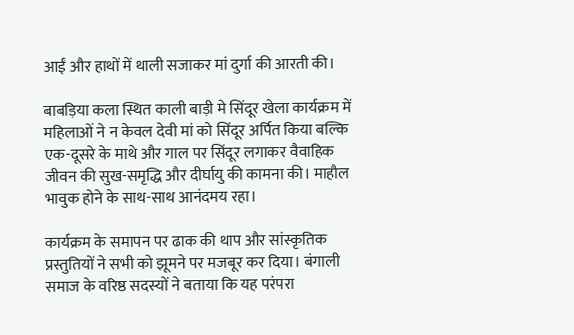आईं और हाथों में थाली सजाकर मां दुर्गा की आरती की।

बाबड़िया कला स्थित काली बाड़ी मे सिंदूर खेला कार्यक्रम में महिलाओं ने न केवल देवी मां को सिंदूर अर्पित किया बल्कि एक-दूसरे के माथे और गाल पर सिंदूर लगाकर वैवाहिक जीवन की सुख-समृद्धि और दीर्घायु की कामना की। माहौल भावुक होने के साथ-साथ आनंदमय रहा।

कार्यक्रम के समापन पर ढाक की थाप और सांस्कृतिक प्रस्तुतियों ने सभी को झूमने पर मजबूर कर दिया। बंगाली समाज के वरिष्ठ सदस्यों ने बताया कि यह परंपरा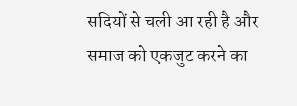सदियों से चली आ रही है और समाज को एकजुट करने का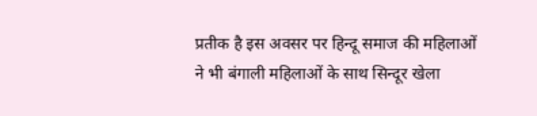प्रतीक है इस अवसर पर हिन्दू समाज की महिलाओं ने भी बंगाली महिलाओं के साथ सिन्दूर खेला